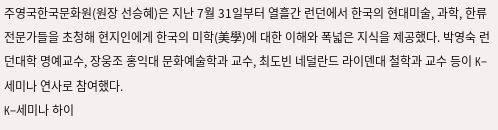주영국한국문화원(원장 선승혜)은 지난 7월 31일부터 열흘간 런던에서 한국의 현대미술, 과학, 한류 전문가들을 초청해 현지인에게 한국의 미학(美學)에 대한 이해와 폭넓은 지식을 제공했다. 박영숙 런던대학 명예교수, 장웅조 홍익대 문화예술학과 교수, 최도빈 네덜란드 라이덴대 철학과 교수 등이 K–세미나 연사로 참여했다.
K–세미나 하이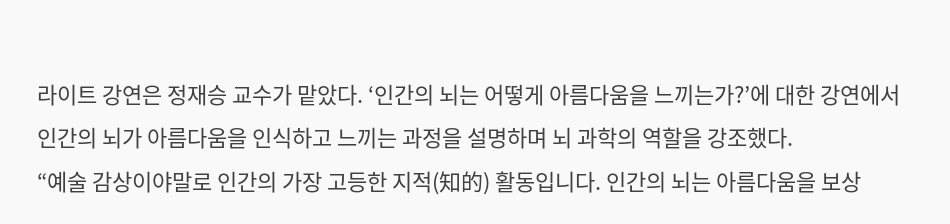라이트 강연은 정재승 교수가 맡았다. ‘인간의 뇌는 어떻게 아름다움을 느끼는가?’에 대한 강연에서 인간의 뇌가 아름다움을 인식하고 느끼는 과정을 설명하며 뇌 과학의 역할을 강조했다.
“예술 감상이야말로 인간의 가장 고등한 지적(知的) 활동입니다. 인간의 뇌는 아름다움을 보상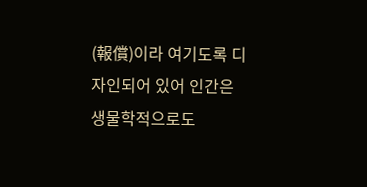(報償)이라 여기도록 디자인되어 있어 인간은 생물학적으로도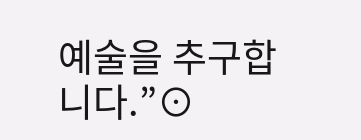예술을 추구합니다.”⊙